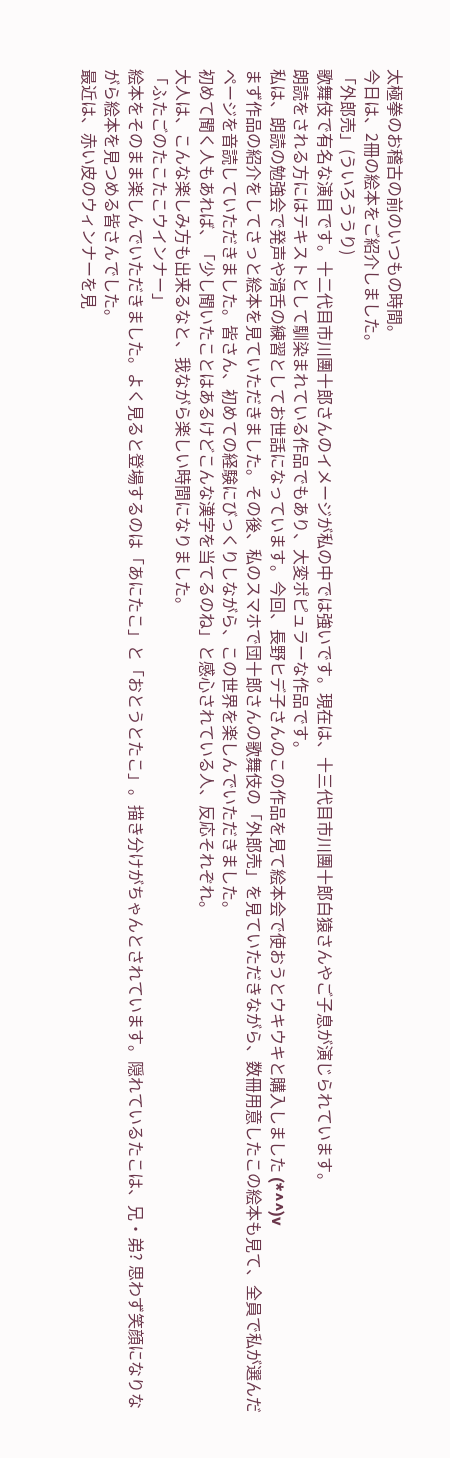太極拳のお稽古の前のいつもの時間。
今日は、2冊の絵本をご紹介しました。
「外郎売」(ういろううり)
歌舞伎で有名な演目です。十二代目市川團十郎さんのイメージが私の中では強いです。現在は、十三代目市川團十郎白猿さんやご子息が演じられています。
朗読をされる方にはテキストとして馴染まれている作品でもあり、大変ポピュラーな作品です。
私は、朗読の勉強会で発声や滑舌の練習としてお世話になっています。今回、長野ヒデ子さんのこの作品を見て絵本会で使おうとウキウキと購入しました (*^^)v
まず作品の紹介をしてさっと絵本を見ていただきました。その後、私のスマホで団十郎さんの歌舞伎の「外郎売」を見ていただきながら、数冊用意したこの絵本も見て、全員で私が選んだページを音読していただきました。皆さん、初めての経験にびっくりしながら、この世界を楽しんでいただきました。
初めて聞く人もあれば、「少し聞いたことはあるけどこんな漢字を当てるのね」と感心されている人、反応それぞれ。
大人は、こんな楽しみ方も出来るなと、我ながら楽しい時間になりました。
「ふたごのたこたこウインナー」
絵本をそのまま楽しんでいただきました。よく見ると登場するのは「あにたこ」と「おとうとたこ」。描き分けがちゃんとされています。隠れているたこは、兄・弟? 思わず笑顔になりながら絵本を見つめる皆さんでした。
最近は、赤い皮のウィンナーを見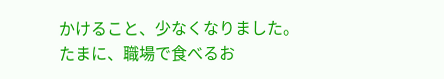かけること、少なくなりました。
たまに、職場で食べるお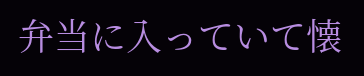弁当に入っていて懐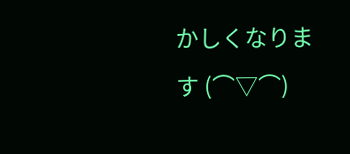かしくなります (⌒▽⌒)